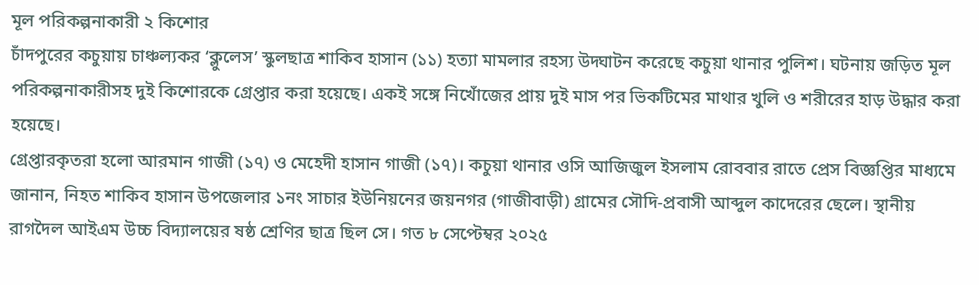মূল পরিকল্পনাকারী ২ কিশোর
চাঁদপুরের কচুয়ায় চাঞ্চল্যকর ‘ক্লুলেস’ স্কুলছাত্র শাকিব হাসান (১১) হত্যা মামলার রহস্য উদ্ঘাটন করেছে কচুয়া থানার পুলিশ। ঘটনায় জড়িত মূল পরিকল্পনাকারীসহ দুই কিশোরকে গ্রেপ্তার করা হয়েছে। একই সঙ্গে নিখোঁজের প্রায় দুই মাস পর ভিকটিমের মাথার খুলি ও শরীরের হাড় উদ্ধার করা হয়েছে।
গ্রেপ্তারকৃতরা হলো আরমান গাজী (১৭) ও মেহেদী হাসান গাজী (১৭)। কচুয়া থানার ওসি আজিজুল ইসলাম রোববার রাতে প্রেস বিজ্ঞপ্তির মাধ্যমে জানান, নিহত শাকিব হাসান উপজেলার ১নং সাচার ইউনিয়নের জয়নগর (গাজীবাড়ী) গ্রামের সৌদি-প্রবাসী আব্দুল কাদেরের ছেলে। স্থানীয় রাগদৈল আইএম উচ্চ বিদ্যালয়ের ষষ্ঠ শ্রেণির ছাত্র ছিল সে। গত ৮ সেপ্টেম্বর ২০২৫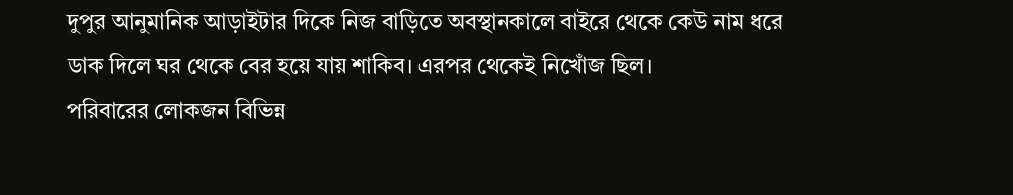দুপুর আনুমানিক আড়াইটার দিকে নিজ বাড়িতে অবস্থানকালে বাইরে থেকে কেউ নাম ধরে ডাক দিলে ঘর থেকে বের হয়ে যায় শাকিব। এরপর থেকেই নিখোঁজ ছিল।
পরিবারের লোকজন বিভিন্ন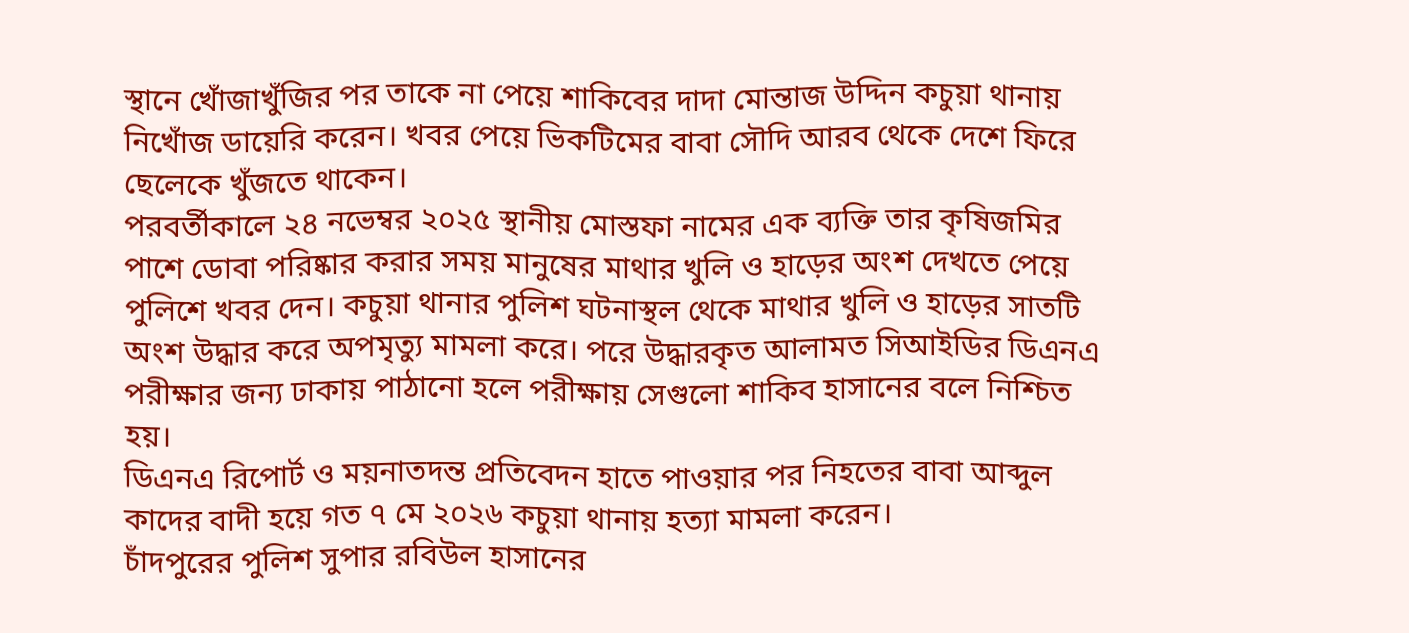স্থানে খোঁজাখুঁজির পর তাকে না পেয়ে শাকিবের দাদা মোন্তাজ উদ্দিন কচুয়া থানায় নিখোঁজ ডায়েরি করেন। খবর পেয়ে ভিকটিমের বাবা সৌদি আরব থেকে দেশে ফিরে ছেলেকে খুঁজতে থাকেন।
পরবর্তীকালে ২৪ নভেম্বর ২০২৫ স্থানীয় মোস্তফা নামের এক ব্যক্তি তার কৃষিজমির পাশে ডোবা পরিষ্কার করার সময় মানুষের মাথার খুলি ও হাড়ের অংশ দেখতে পেয়ে পুলিশে খবর দেন। কচুয়া থানার পুলিশ ঘটনাস্থল থেকে মাথার খুলি ও হাড়ের সাতটি অংশ উদ্ধার করে অপমৃত্যু মামলা করে। পরে উদ্ধারকৃত আলামত সিআইডির ডিএনএ পরীক্ষার জন্য ঢাকায় পাঠানো হলে পরীক্ষায় সেগুলো শাকিব হাসানের বলে নিশ্চিত হয়।
ডিএনএ রিপোর্ট ও ময়নাতদন্ত প্রতিবেদন হাতে পাওয়ার পর নিহতের বাবা আব্দুল কাদের বাদী হয়ে গত ৭ মে ২০২৬ কচুয়া থানায় হত্যা মামলা করেন।
চাঁদপুরের পুলিশ সুপার রবিউল হাসানের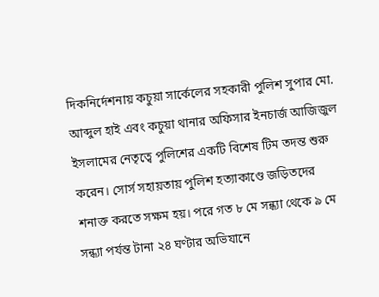দিকনির্দেশনায় কচুয়া সার্কেলের সহকারী পুলিশ সুপার মো. আব্দুল হাই এবং কচুয়া থানার অফিসার ইনচার্জ আজিজুল ইসলামের নেতৃত্বে পুলিশের একটি বিশেষ টিম তদন্ত শুরু করেন। সোর্স সহায়তায় পুলিশ হত্যাকাণ্ডে জড়িতদের শনাক্ত করতে সক্ষম হয়। পরে গত ৮ মে সন্ধ্যা থেকে ৯ মে সন্ধ্যা পর্যন্ত টানা ২৪ ঘণ্টার অভিযানে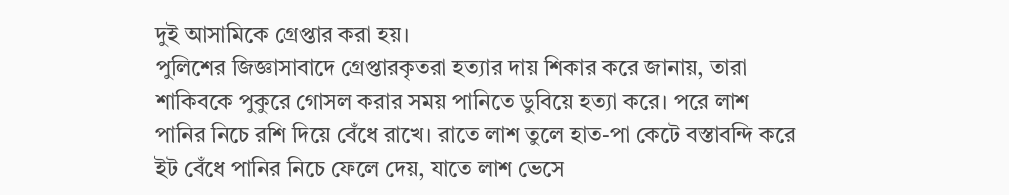দুই আসামিকে গ্রেপ্তার করা হয়।
পুলিশের জিজ্ঞাসাবাদে গ্রেপ্তারকৃতরা হত্যার দায় শিকার করে জানায়, তারা শাকিবকে পুকুরে গোসল করার সময় পানিতে ডুবিয়ে হত্যা করে। পরে লাশ পানির নিচে রশি দিয়ে বেঁধে রাখে। রাতে লাশ তুলে হাত-পা কেটে বস্তাবন্দি করে ইট বেঁধে পানির নিচে ফেলে দেয়, যাতে লাশ ভেসে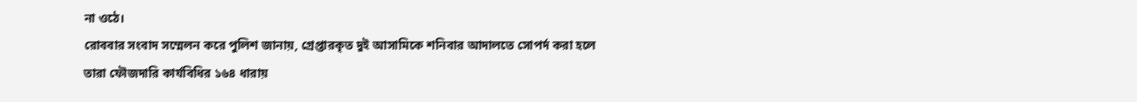না ওঠে।
রোববার সংবাদ সম্মেলন করে পুলিশ জানায়, গ্রেপ্তারকৃত দুই আসামিকে শনিবার আদালতে সোপর্দ করা হলে তারা ফৌজদারি কার্যবিধির ১৬৪ ধারায়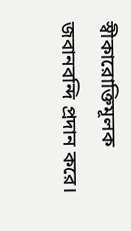স্বীকারোক্তিমূলক জবানবন্দি প্রদান করে।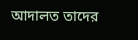আদালত তাদের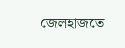জেলহাজতে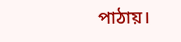পাঠায়।